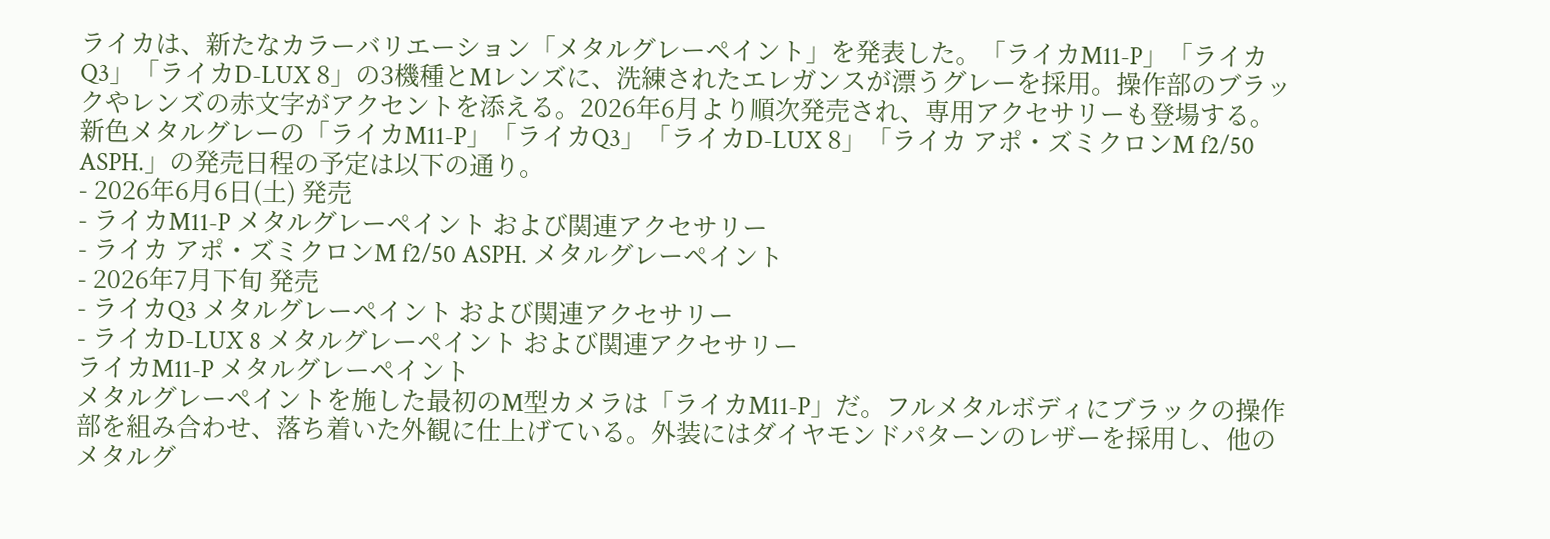ライカは、新たなカラーバリエーション「メタルグレーペイント」を発表した。「ライカM11-P」「ライカQ3」「ライカD-LUX 8」の3機種とMレンズに、洗練されたエレガンスが漂うグレーを採用。操作部のブラックやレンズの赤文字がアクセントを添える。2026年6月より順次発売され、専用アクセサリーも登場する。
新色メタルグレーの「ライカM11-P」「ライカQ3」「ライカD-LUX 8」「ライカ アポ・ズミクロンM f2/50 ASPH.」の発売日程の予定は以下の通り。
- 2026年6月6日(土) 発売
- ライカM11-P メタルグレーペイント および関連アクセサリー
- ライカ アポ・ズミクロンM f2/50 ASPH. メタルグレーペイント
- 2026年7月下旬 発売
- ライカQ3 メタルグレーペイント および関連アクセサリー
- ライカD-LUX 8 メタルグレーペイント および関連アクセサリー
ライカM11-P メタルグレーペイント
メタルグレーペイントを施した最初のM型カメラは「ライカM11-P」だ。フルメタルボディにブラックの操作部を組み合わせ、落ち着いた外観に仕上げている。外装にはダイヤモンドパターンのレザーを採用し、他のメタルグ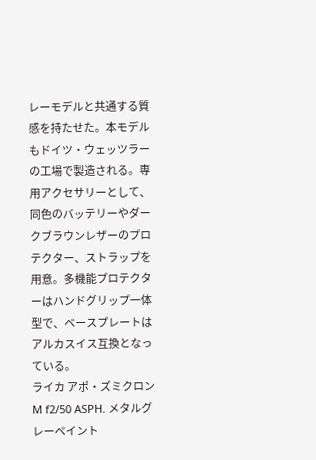レーモデルと共通する質感を持たせた。本モデルもドイツ・ウェッツラーの工場で製造される。専用アクセサリーとして、同色のバッテリーやダークブラウンレザーのプロテクター、ストラップを用意。多機能プロテクターはハンドグリップ一体型で、ベースプレートはアルカスイス互換となっている。
ライカ アポ・ズミクロンM f2/50 ASPH. メタルグレーペイント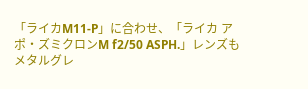「ライカM11-P」に合わせ、「ライカ アポ・ズミクロンM f2/50 ASPH.」レンズもメタルグレ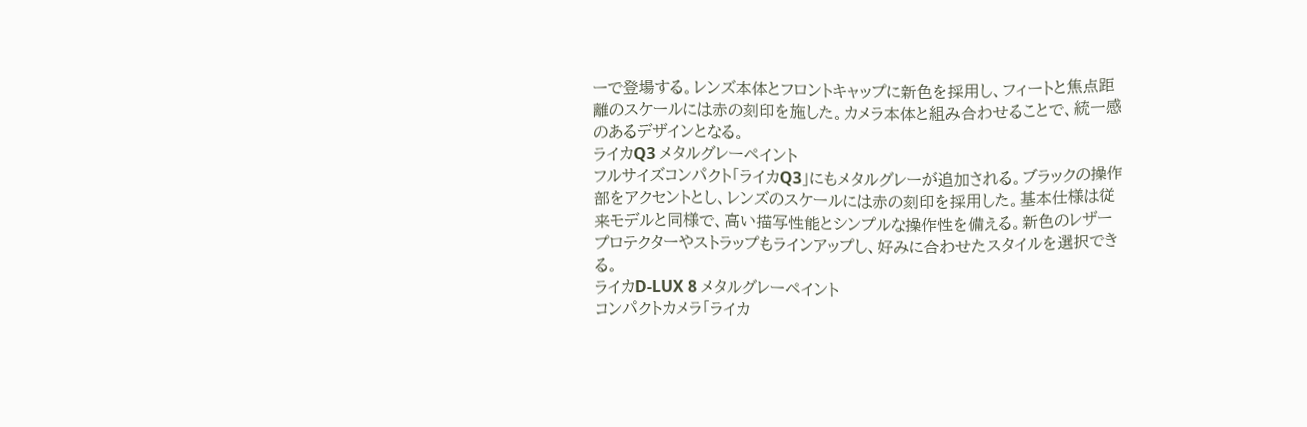ーで登場する。レンズ本体とフロントキャップに新色を採用し、フィートと焦点距離のスケールには赤の刻印を施した。カメラ本体と組み合わせることで、統一感のあるデザインとなる。
ライカQ3 メタルグレーペイント
フルサイズコンパクト「ライカQ3」にもメタルグレーが追加される。ブラックの操作部をアクセントとし、レンズのスケールには赤の刻印を採用した。基本仕様は従来モデルと同様で、高い描写性能とシンプルな操作性を備える。新色のレザープロテクターやストラップもラインアップし、好みに合わせたスタイルを選択できる。
ライカD-LUX 8 メタルグレーペイント
コンパクトカメラ「ライカ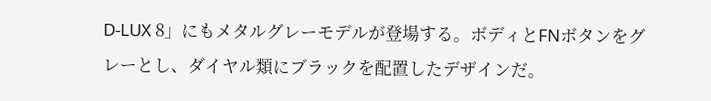D-LUX 8」にもメタルグレーモデルが登場する。ボディとFNボタンをグレーとし、ダイヤル類にブラックを配置したデザインだ。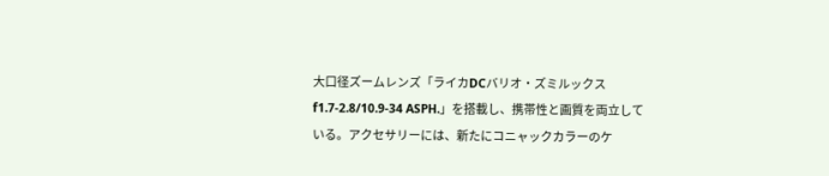大口径ズームレンズ「ライカDCバリオ・ズミルックス f1.7-2.8/10.9-34 ASPH.」を搭載し、携帯性と画質を両立している。アクセサリーには、新たにコニャックカラーのケ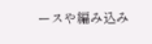ースや編み込み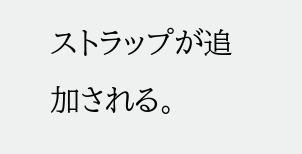ストラップが追加される。